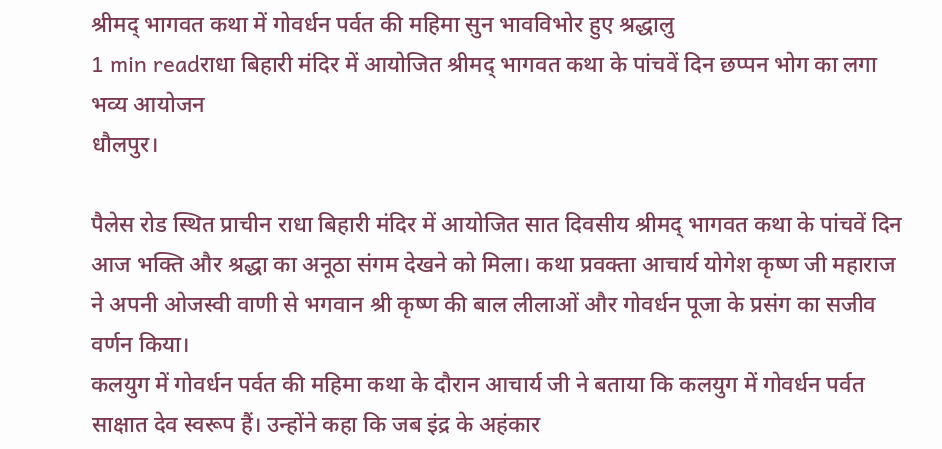श्रीमद् भागवत कथा में गोवर्धन पर्वत की महिमा सुन भावविभोर हुए श्रद्धालु
1 min readराधा बिहारी मंदिर में आयोजित श्रीमद् भागवत कथा के पांचवें दिन छप्पन भोग का लगा भव्य आयोजन
धौलपुर।

पैलेस रोड स्थित प्राचीन राधा बिहारी मंदिर में आयोजित सात दिवसीय श्रीमद् भागवत कथा के पांचवें दिन आज भक्ति और श्रद्धा का अनूठा संगम देखने को मिला। कथा प्रवक्ता आचार्य योगेश कृष्ण जी महाराज ने अपनी ओजस्वी वाणी से भगवान श्री कृष्ण की बाल लीलाओं और गोवर्धन पूजा के प्रसंग का सजीव वर्णन किया।
कलयुग में गोवर्धन पर्वत की महिमा कथा के दौरान आचार्य जी ने बताया कि कलयुग में गोवर्धन पर्वत साक्षात देव स्वरूप हैं। उन्होंने कहा कि जब इंद्र के अहंकार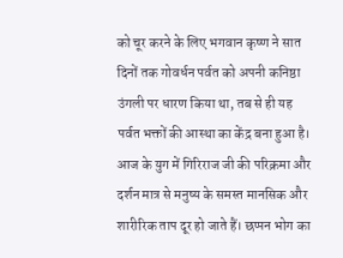को चूर करने के लिए भगवान कृष्ण ने सात दिनों तक गोवर्धन पर्वत को अपनी कनिष्ठा उंगली पर धारण किया था, तब से ही यह पर्वत भक्तों की आस्था का केंद्र बना हुआ है। आज के युग में गिरिराज जी की परिक्रमा और दर्शन मात्र से मनुष्य के समस्त मानसिक और शारीरिक ताप दूर हो जाते हैं। छप्पन भोग का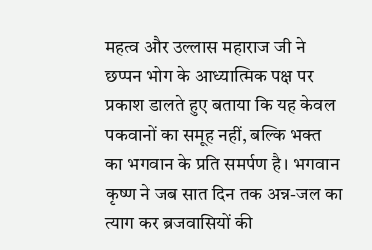महत्व और उल्लास महाराज जी ने छप्पन भोग के आध्यात्मिक पक्ष पर प्रकाश डालते हुए बताया कि यह केवल पकवानों का समूह नहीं, बल्कि भक्त का भगवान के प्रति समर्पण है। भगवान कृष्ण ने जब सात दिन तक अन्न-जल का त्याग कर ब्रजवासियों की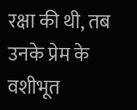रक्षा की थी, तब उनके प्रेम के वशीभूत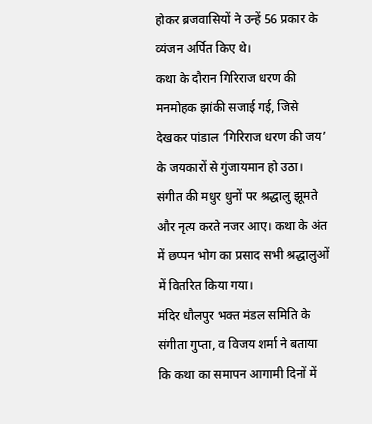होकर ब्रजवासियों ने उन्हें 56 प्रकार के व्यंजन अर्पित किए थे।
कथा के दौरान गिरिराज धरण की मनमोहक झांकी सजाई गई, जिसे देखकर पांडाल ‘गिरिराज धरण की जय’ के जयकारों से गुंजायमान हो उठा। संगीत की मधुर धुनों पर श्रद्धालु झूमते और नृत्य करते नजर आए। कथा के अंत में छप्पन भोग का प्रसाद सभी श्रद्धालुओं में वितरित किया गया।
मंदिर धौलपुर भक्त मंडल समिति के संगीता गुप्ता, व विजय शर्मा ने बताया कि कथा का समापन आगामी दिनों में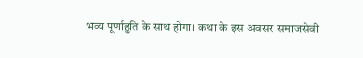भव्य पूर्णाहुति के साथ होगा। कथा के इस अवसर समाजसेवी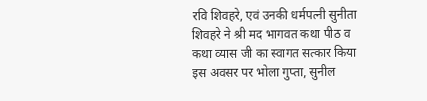रवि शिवहरे, एवं उनकी धर्मपत्नी सुनीता शिवहरे ने श्री मद भागवत कथा पीठ व कथा व्यास जी का स्वागत सत्कार किया इस अवसर पर भोला गुप्ता, सुनील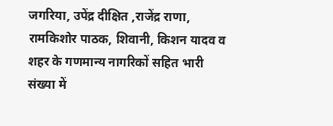जगरिया, उपेंद्र दीक्षित ,राजेंद्र राणा, रामकिशोर पाठक, शिवानी, किशन यादव व शहर के गणमान्य नागरिकों सहित भारी संख्या में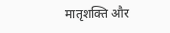मातृशक्ति और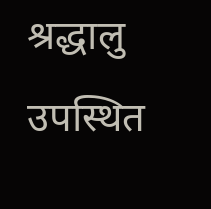श्रद्धालु उपस्थित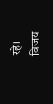रहे।
विजय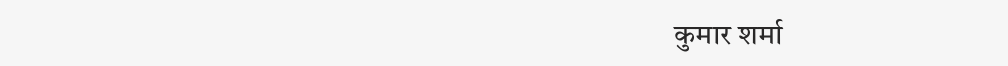कुमार शर्मा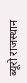ब्यूरो राजस्थान